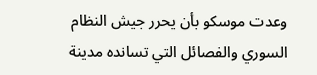وعدت موسكو بأن يحرر جيش النظام السوري والفصائل التي تسانده مدينة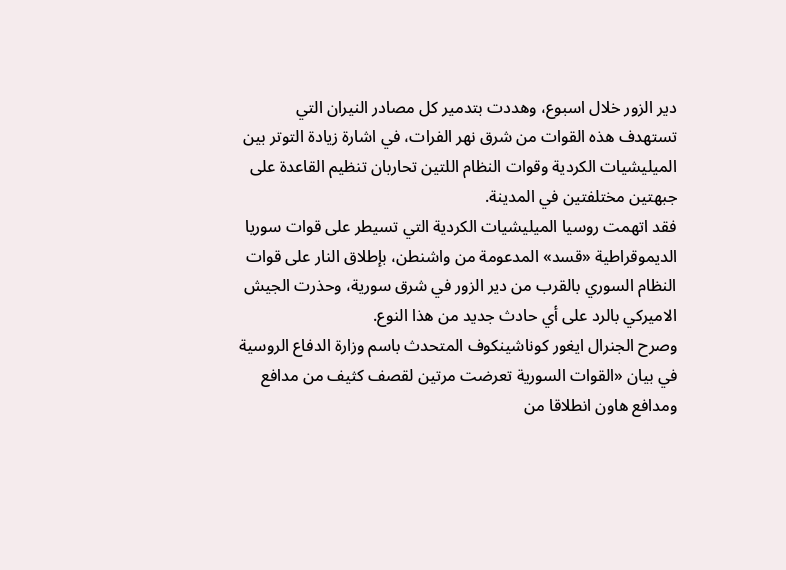دير الزور خلال اسبوع، وهددت بتدمير كل مصادر النيران التي تستهدف هذه القوات من شرق نهر الفرات، في اشارة زيادة التوتر بين الميليشيات الكردية وقوات النظام اللتين تحاربان تنظيم القاعدة على جبهتين مختلفتين في المدينة.
فقد اتهمت روسيا الميليشيات الكردية التي تسيطر على قوات سوريا الديموقراطية «قسد» المدعومة من واشنطن، بإطلاق النار على قوات النظام السوري بالقرب من دير الزور في شرق سورية، وحذرت الجيش الاميركي بالرد على أي حادث جديد من هذا النوع.
وصرح الجنرال ايغور كوناشينكوف المتحدث باسم وزارة الدفاع الروسية في بيان «القوات السورية تعرضت مرتين لقصف كثيف من مدافع ومدافع هاون انطلاقا من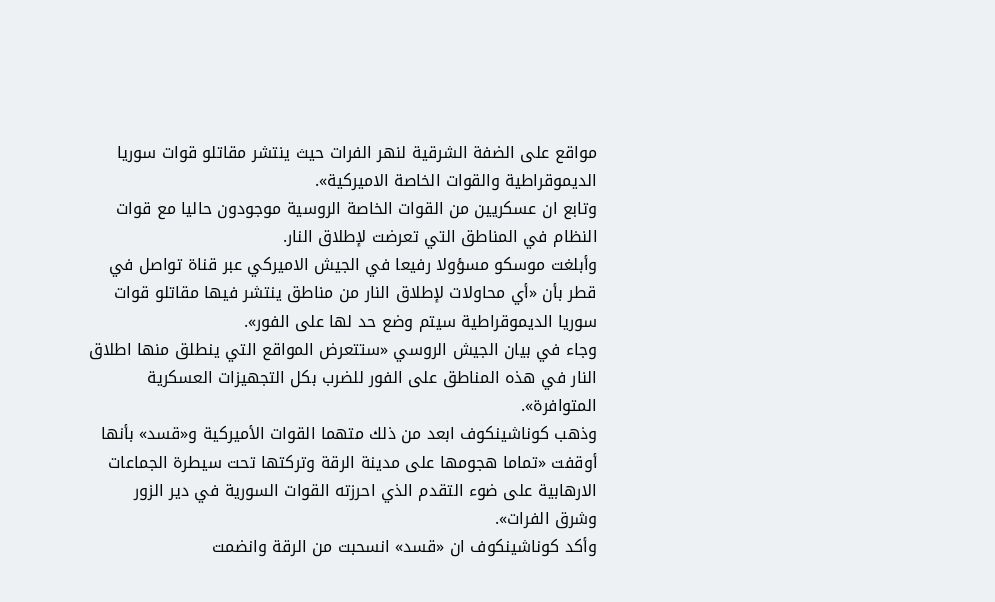مواقع على الضفة الشرقية لنهر الفرات حيث ينتشر مقاتلو قوات سوريا الديموقراطية والقوات الخاصة الاميركية».
وتابع ان عسكريين من القوات الخاصة الروسية موجودون حاليا مع قوات النظام في المناطق التي تعرضت لإطلاق النار.
وأبلغت موسكو مسؤولا رفيعا في الجيش الاميركي عبر قناة تواصل في قطر بأن «أي محاولات لإطلاق النار من مناطق ينتشر فيها مقاتلو قوات سوريا الديموقراطية سيتم وضع حد لها على الفور».
وجاء في بيان الجيش الروسي «ستتعرض المواقع التي ينطلق منها اطلاق النار في هذه المناطق على الفور للضرب بكل التجهيزات العسكرية المتوافرة».
وذهب كوناشينكوف ابعد من ذلك متهما القوات الأميركية و«قسد» بأنها أوقفت «تماما هجومها على مدينة الرقة وتركتها تحت سيطرة الجماعات الارهابية على ضوء التقدم الذي احرزته القوات السورية في دير الزور وشرق الفرات».
وأكد كوناشينكوف ان «قسد» انسحبت من الرقة وانضمت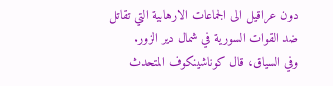دون عراقيل الى الجماعات الارهابية التي تقاتل ضد القوات السورية في شمال دير الزور.
وفي السياق، قال كوناشينكوف المتحدث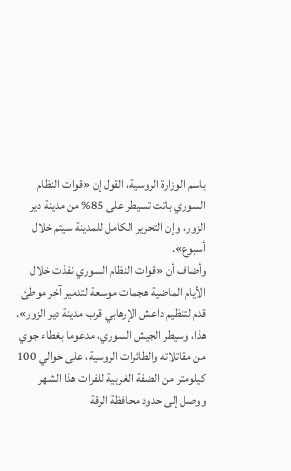باسم الوزارة الروسية، القول إن «قوات النظام السوري باتت تسيطر على 85% من مدينة دير الزور، وإن التحرير الكامل للمدينة سيتم خلال أسبوع».
وأضاف أن «قوات النظام السوري نفذت خلال الأيام الماضية هجمات موسعة لتدمير آخر موطئ قدم لتنظيم داعش الإرهابي قرب مدينة دير الزور».
هذا، وسيطر الجيش السوري، مدعوما بغطاء جوي من مقاتلاته والطائرات الروسية، على حوالي 100 كيلومتر من الضفة الغربية للفرات هذا الشهر ووصل إلى حدود محافظة الرقة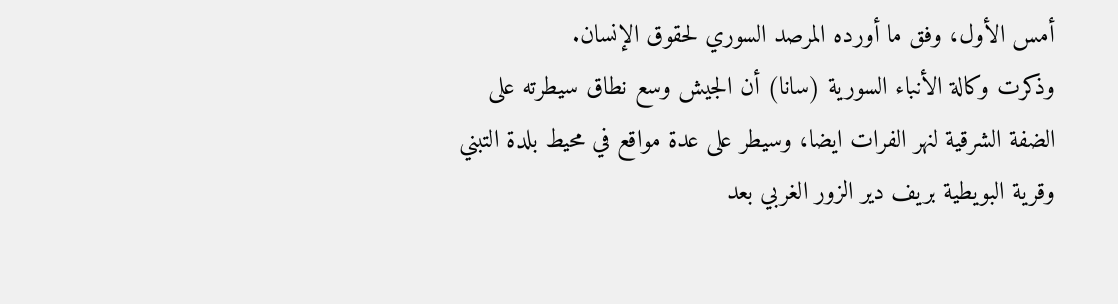أمس الأول، وفق ما أورده المرصد السوري لحقوق الإنسان.
وذكرت وكالة الأنباء السورية (سانا) أن الجيش وسع نطاق سيطرته على الضفة الشرقية لنهر الفرات ايضا، وسيطر على عدة مواقع في محيط بلدة التبني وقرية البويطية بريف دير الزور الغربي بعد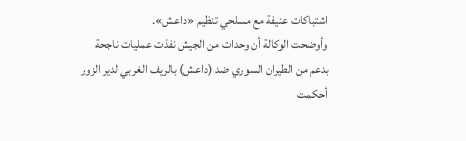اشتباكات عنيفة مع مسلحي تنظيم «داعش».
وأوضحت الوكالة أن وحدات من الجيش نفذت عمليات ناجحة بدعم من الطيران السوري ضد (داعش) بالريف الغربي لدير الزور أحكمت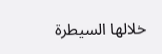خلالها السيطرة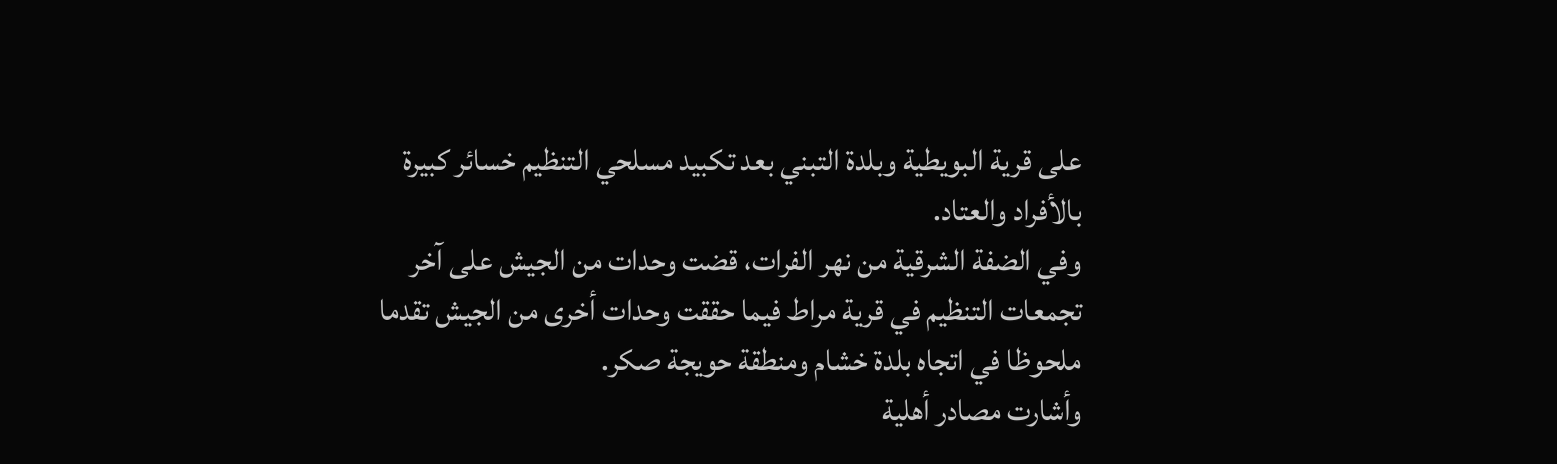على قرية البويطية وبلدة التبني بعد تكبيد مسلحي التنظيم خسائر كبيرة بالأفراد والعتاد.
وفي الضفة الشرقية من نهر الفرات، قضت وحدات من الجيش على آخر تجمعات التنظيم في قرية مراط فيما حققت وحدات أخرى من الجيش تقدما ملحوظا في اتجاه بلدة خشام ومنطقة حويجة صكر.
وأشارت مصادر أهلية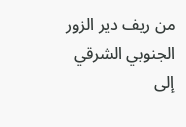من ريف دير الزور الجنوبي الشرقي إلى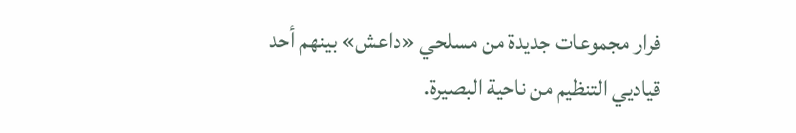فرار مجموعات جديدة من مسلحي «داعش» بينهم أحد قياديي التنظيم من ناحية البصيرة.